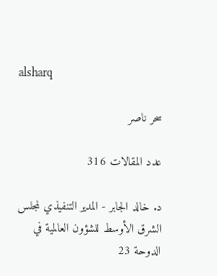alsharq

سحر ناصر

عدد المقالات 316

د. خالد الجابر - المدير التنفيذي لمجلس الشرق الأوسط للشؤون العالمية في الدوحة 23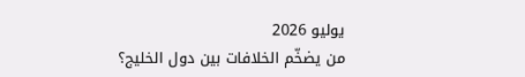يوليو 2026
من يضخّم الخلافات بين دول الخليج؟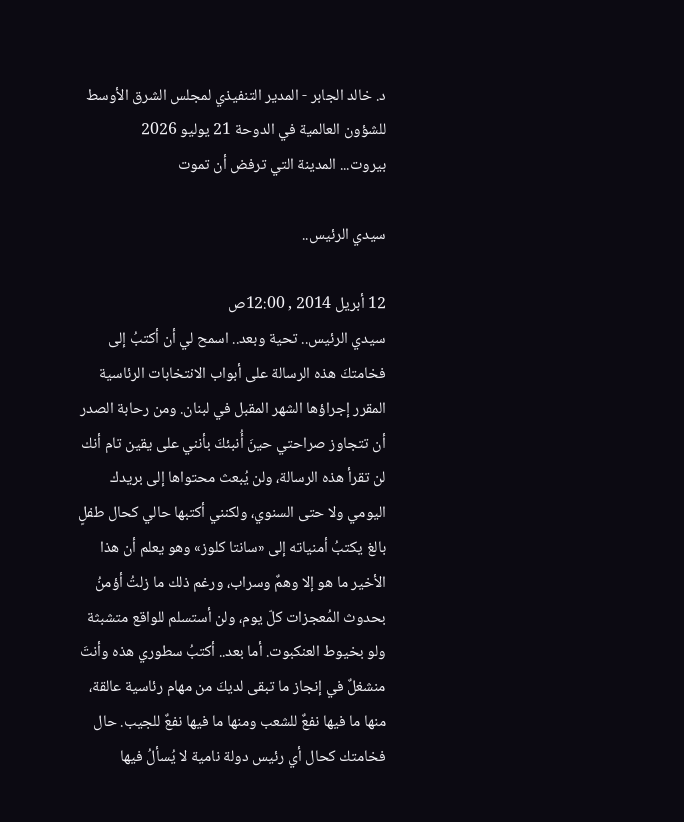د. خالد الجابر - المدير التنفيذي لمجلس الشرق الأوسط للشؤون العالمية في الدوحة 21 يوليو 2026
بيروت... المدينة التي ترفض أن تموت

سيدي الرئيس..

12 أبريل 2014 , 12:00ص
سيدي الرئيس.. تحية وبعد.. اسمح لي أن أكتبُ إلى فخامتكَ هذه الرسالة على أبواب الانتخابات الرئاسية المقرر إجراؤها الشهر المقبل في لبنان. ومن رحابة الصدر أن تتجاوز صراحتي حينَ أُنبئكَ بأنني على يقين تام أنك لن تقرأ هذه الرسالة، ولن يُبعث محتواها إلى بريدك اليومي ولا حتى السنوي، ولكنني أكتبها حالي كحال طفلٍ بالغ يكتبُ أمنياته إلى «سانتا كلوز» وهو يعلم أن هذا الأخير ما هو إلا وهمٌ وسراب، ورغم ذلك ما زلتُ أؤمنُ بحدوث المُعجزات كلّ يوم، ولن أستسلم للواقع متشبثة ولو بخيوط العنكبوت. أما بعد.. أكتبُ سطوري هذه وأنتَ منشغلٌ في إنجاز ما تبقى لديكَ من مهام رئاسية عالقة، منها ما فيها نفعٌ للشعب ومنها ما فيها نفعٌ للجيب. حال فخامتك كحال أي رئيس دولة نامية لا يُسألُ فيها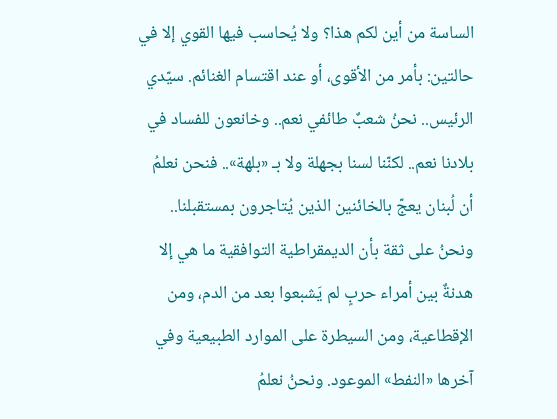الساسة من أين لكم هذا؟ ولا يُحاسب فيها القوي إلا في حالتين: بأمر من الأقوى، أو عند اقتسام الغنائم. سيّدي الرئيس.. نحنُ شعبٌ طائفي نعم.. وخانعون للفساد في بلادنا نعم.. لكنّنا لسنا بجهلة ولا بـ «بلهة».. فنحن نعلمُ أن لُبنان يعجّ بالخائنين الذين يُتاجرون بمستقبلنا.. ونحنُ على ثقة بأن الديمقراطية التوافقية ما هي إلا هدنةٌ بين أمراء حربٍ لم يَشبعوا بعد من الدم، ومن الإقطاعية، ومن السيطرة على الموارد الطبيعية وفي آخرها «النفط» الموعود. ونحنُ نعلمُ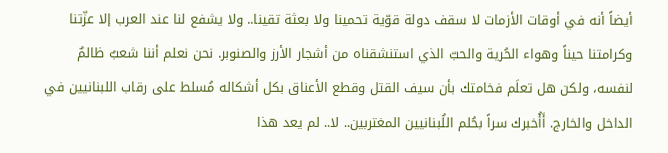أيضاً أنه في أوقات الأزمات لا سقف دولة قوّية تحمينا ولا بعثة تقينا.. ولا يشفع لنا عند العرب إلا عزّتنا وكرامتنا حيناً وهواء الحُرية والحبّ الذي استنشقناه من أشجار الأرز والصنوبر. نحن نعلم أننا شعبٌ ظالمٌ لنفسه، ولكن هل تعلَم فخامتك بأن سيف القتل وقطع الأعناق بكل أشكاله مُسلط على رقاب اللبنانيين في الداخل والخارج. أَأُخبرك سراً بحُلم اللُبنانيين المغتربين.. لا.. لم يعد هذا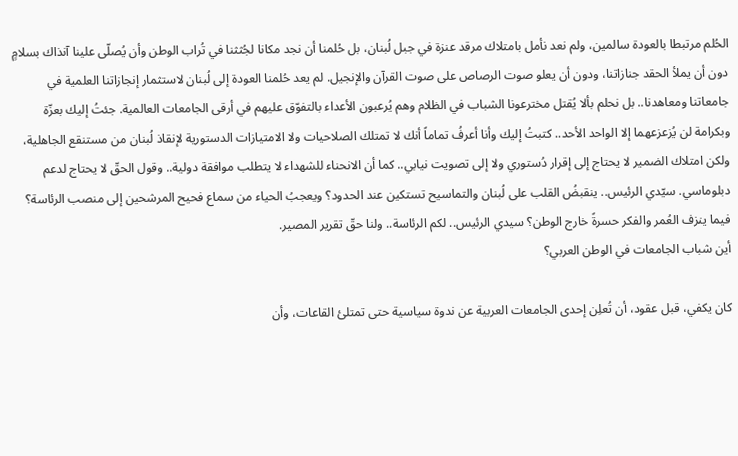الحُلم مرتبطا بالعودة سالمين، ولم نعد نأمل بامتلاك مرقد عنزة في جبل لُبنان، بل حُلمنا أن نجد مكانا لجُثثنا في تُراب الوطن وأن يُصلّى علينا آنذاك بسلامٍ دون أن يملأ الحقد جنازاتنا، ودون أن يعلو صوت الرصاص على صوت القرآن والإنجيل. لم يعد حُلمنا العودة إلى لُبنان لاستثمار إنجازاتنا العلمية في جامعاتنا ومعاهدنا.. بل نحلم بألا يُقتل مخترعونا الشباب في الظلام وهم يُرعبون الأعداء بالتفوّق عليهم في أرقى الجامعات العالمية. جئتُ إليك بعزّة وبكرامة لن يُزعزعهما إلا الواحد الأحد.. كتبتُ إليك وأنا أعرفُ تماماً أنك لا تمتلك الصلاحيات ولا الامتيازات الدستورية لإنقاذ لُبنان من مستنقع الجاهلية، ولكن امتلاك الضمير لا يحتاج إلى إقرار دُستوري ولا إلى تصويت نيابي.. كما أن الانحناء للشهداء لا يتطلب موافقة دولية.. وقول الحقّ لا يحتاج لدعم دبلوماسي. سيّدي الرئيس.. ينقبضُ القلب على لُبنان والتماسيح تستكين عند الحدود؟ ويعجبُ الحياء من سماع فحيح المرشحين إلى منصب الرئاسة؟ فيما ينزف العُمر والفكر حسرةً خارج الوطن؟ سيدي الرئيس.. لكم الرئاسة.. ولنا حقّ تقرير المصير.
أين شباب الجامعات في الوطن العربي؟

كان يكفي، قبل عقود، أن تُعلِن إحدى الجامعات العربية عن ندوة سياسية حتى تمتلئ القاعات، وأن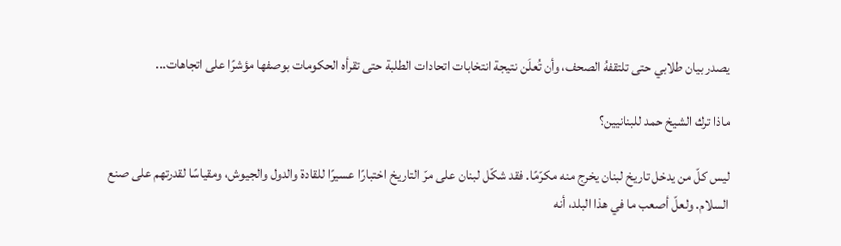يصدر بيان طلابي حتى تلتقفهُ الصحف، وأن تُعلَن نتيجة انتخابات اتحادات الطلبة حتى تقرأه الحكومات بوصفها مؤشرًا على اتجاهات...

ماذا ترك الشيخ حمد للبنانيين؟

ليس كلّ من يدخل تاريخ لبنان يخرج منه مكرّمًا. فقد شكّل لبنان على مرّ التاريخ اختبارًا عسيرًا للقادة والدول والجيوش، ومقياسًا لقدرتهم على صنع السلام. ولعلّ أصعب ما في هذا البلد، أنه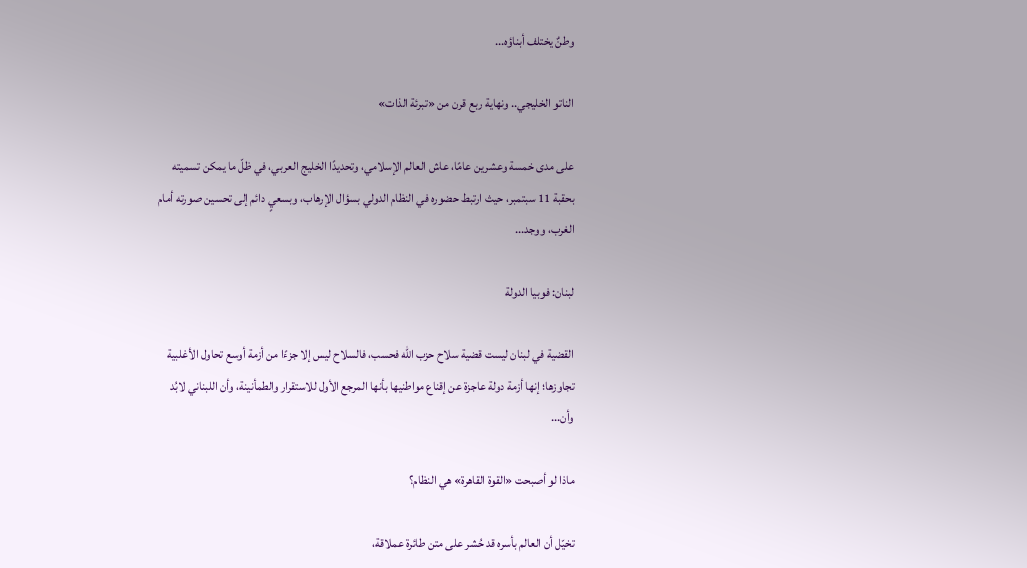وطنٌ يختلف أبناؤه...

الناتو الخليجي.. ونهاية ربع قرن من «تبرئة الذات»

على مدى خمسة وعشرين عامًا، عاش العالم الإسلامي، وتحديدًا الخليج العربي، في ظلّ ما يمكن تسميته بحقبة 11 سبتمبر، حيث ارتبط حضوره في النظام الدولي بسؤال الإرهاب، وبسعيٍ دائم إلى تحسين صورته أمام الغرب، ووجد...

لبنان: فوبيا الدولة

القضية في لبنان ليست قضية سلاح حزب الله فحسب، فالسلاح ليس إلا جزءًا من أزمة أوسع تحاول الأغلبية تجاوزها؛ إنها أزمة دولة عاجزة عن إقناع مواطنيها بأنها المرجع الأول للاستقرار والطمأنينة، وأن اللبناني لابُد وأن...

ماذا لو أصبحت «القوة القاهرة» هي النظام؟

تخيّل أن العالم بأسره قد حُشر على متن طائرة عملاقة،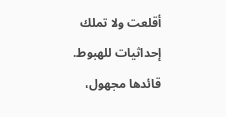أقلعت ولا تملك إحداثيات للهبوط. قائدها مجهول،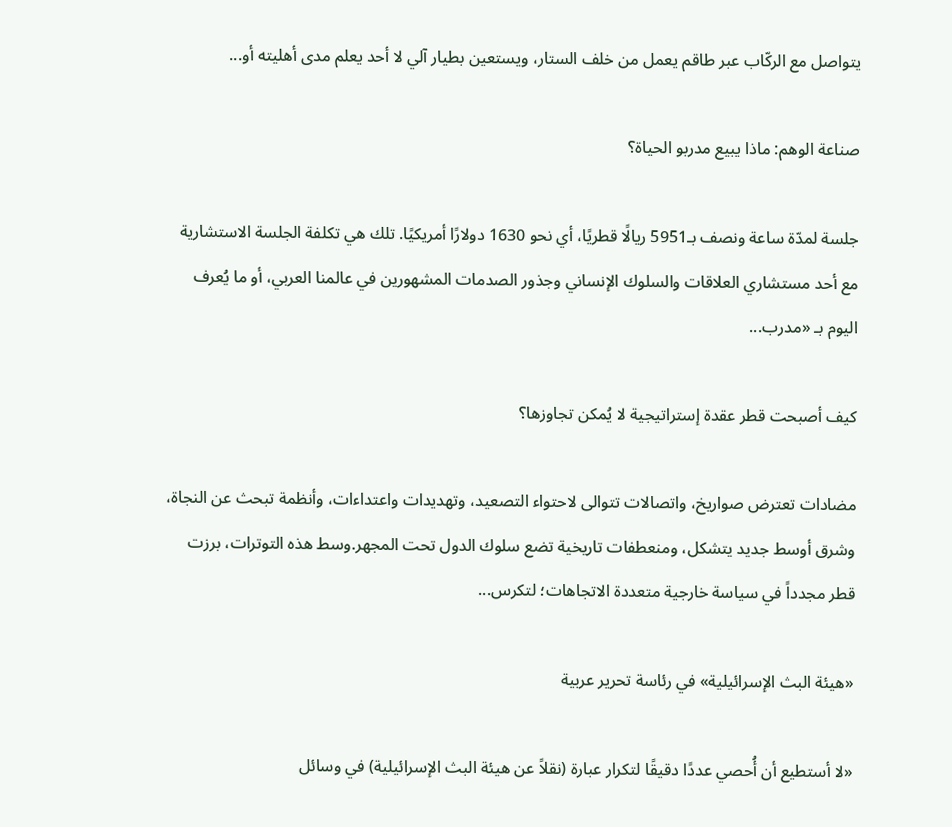يتواصل مع الركّاب عبر طاقم يعمل من خلف الستار، ويستعين بطيار آلي لا أحد يعلم مدى أهليته أو...

صناعة الوهم: ماذا يبيع مدربو الحياة؟

جلسة لمدّة ساعة ونصف بـ5951 ريالًا قطريًا، أي نحو 1630 دولارًا أمريكيًا. تلك هي تكلفة الجلسة الاستشارية مع أحد مستشاري العلاقات والسلوك الإنساني وجذور الصدمات المشهورين في عالمنا العربي، أو ما يُعرف اليوم بـ «مدرب...

كيف أصبحت قطر عقدة إستراتيجية لا يُمكن تجاوزها؟

مضادات تعترض صواريخ، واتصالات تتوالى لاحتواء التصعيد، وتهديدات واعتداءات، وأنظمة تبحث عن النجاة، وشرق أوسط جديد يتشكل، ومنعطفات تاريخية تضع سلوك الدول تحت المجهر.وسط هذه التوترات، برزت قطر مجدداً في سياسة خارجية متعددة الاتجاهات؛ لتكرس...

«هيئة البث الإسرائيلية» في رئاسة تحرير عربية

«لا أستطيع أن أُحصي عددًا دقيقًا لتكرار عبارة (نقلاً عن هيئة البث الإسرائيلية) في وسائل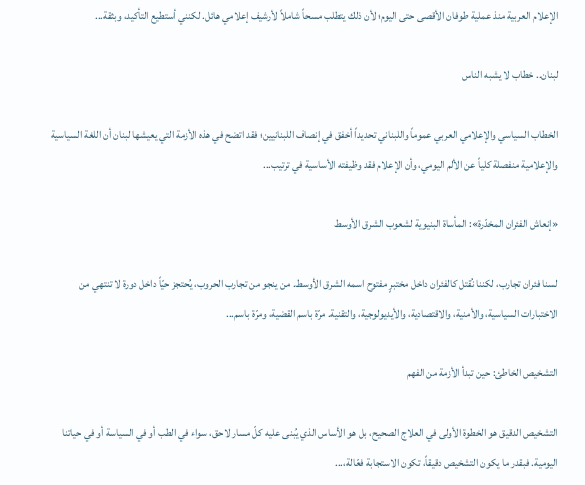الإعلام العربية منذ عملية طوفان الأقصى حتى اليوم؛ لأن ذلك يتطلب مسحاً شاملاً لأرشيف إعلامي هائل. لكنني أستطيع التأكيد، وبثقة...

لبنان.. خطاب لا يشبه الناس

الخطاب السياسي والإعلامي العربي عموماً واللبناني تحديداً أخفق في إنصاف اللبنانيين؛ فقد اتضح في هذه الأزمة التي يعيشها لبنان أن اللغة السياسية والإعلامية منفصلة كلياً عن الألم اليومي، وأن الإعلام فقد وظيفته الأساسية في ترتيب...

«إنعاش الفئران المخدّرة»: المأساة البنيوية لشعوب الشرق الأوسط

لسنا فئران تجارب، لكننا نُقتل كالفئران داخل مختبرٍ مفتوح اسمه الشرق الأوسط. من ينجو من تجارب الحروب، يُحتجز حيّاً داخل دورة لا تنتهي من الاختبارات السياسية، والأمنية، والاقتصادية، والأيديولوجية، والتقنية. مرّة باسم القضية، ومرّة باسم...

التشخيص الخاطئ: حين تبدأ الأزمة من الفهم

التشخيص الدقيق هو الخطوة الأولى في العلاج الصحيح، بل هو الأساس الذي يُبنى عليه كلّ مسار لاحق، سواء في الطب أو في السياسة أو في حياتنا اليومية. فبقدر ما يكون التشخيص دقيقاً، تكون الاستجابة فعّالة،...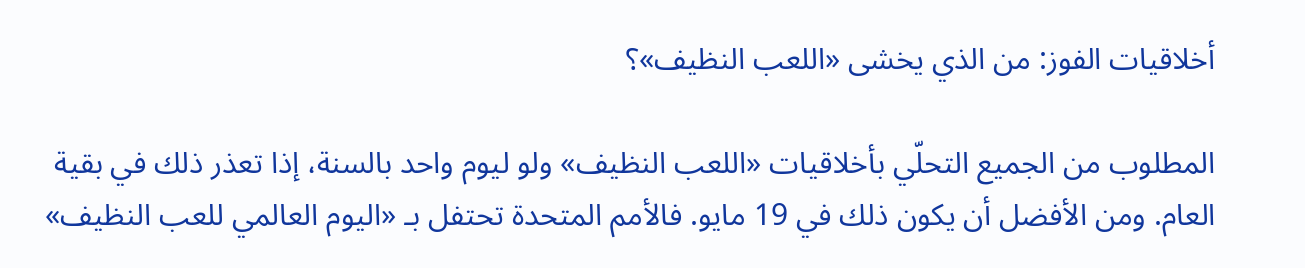أخلاقيات الفوز: من الذي يخشى «اللعب النظيف»؟

المطلوب من الجميع التحلّي بأخلاقيات «اللعب النظيف» ولو ليوم واحد بالسنة، إذا تعذر ذلك في بقية العام. ومن الأفضل أن يكون ذلك في 19 مايو. فالأمم المتحدة تحتفل بـ «اليوم العالمي للعب النظيف»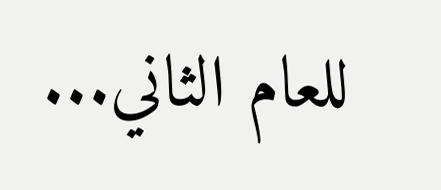للعام الثاني...